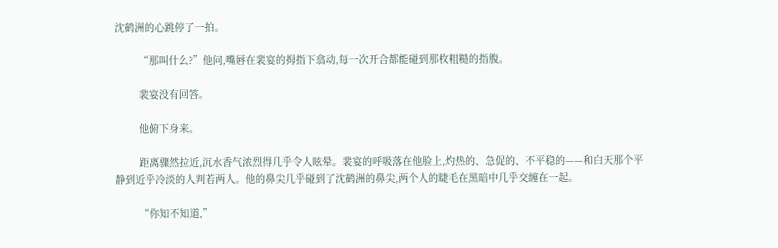沈鹤洲的心跳停了一拍。

        “那叫什么?”他问,嘴唇在裴宴的拇指下翕动,每一次开合都能碰到那枚粗糙的指腹。

        裴宴没有回答。

        他俯下身来。

        距离骤然拉近,沉水香气浓烈得几乎令人眩晕。裴宴的呼吸落在他脸上,灼热的、急促的、不平稳的——和白天那个平静到近乎冷淡的人判若两人。他的鼻尖几乎碰到了沈鹤洲的鼻尖,两个人的睫毛在黑暗中几乎交缠在一起。

        “你知不知道,”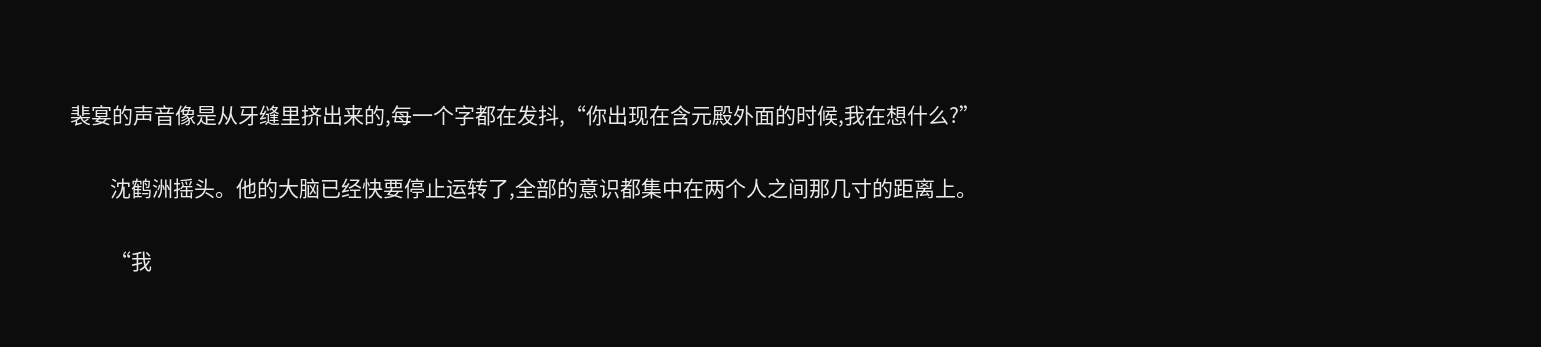裴宴的声音像是从牙缝里挤出来的,每一个字都在发抖,“你出现在含元殿外面的时候,我在想什么?”

        沈鹤洲摇头。他的大脑已经快要停止运转了,全部的意识都集中在两个人之间那几寸的距离上。

        “我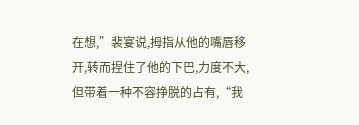在想,”裴宴说,拇指从他的嘴唇移开,转而捏住了他的下巴,力度不大,但带着一种不容挣脱的占有,“我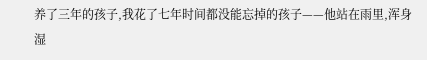养了三年的孩子,我花了七年时间都没能忘掉的孩子——他站在雨里,浑身湿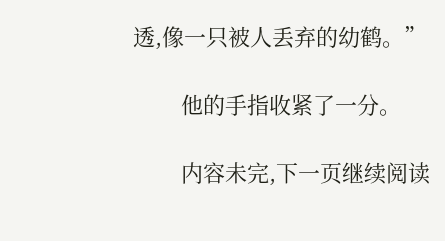透,像一只被人丢弃的幼鹤。”

        他的手指收紧了一分。

        内容未完,下一页继续阅读